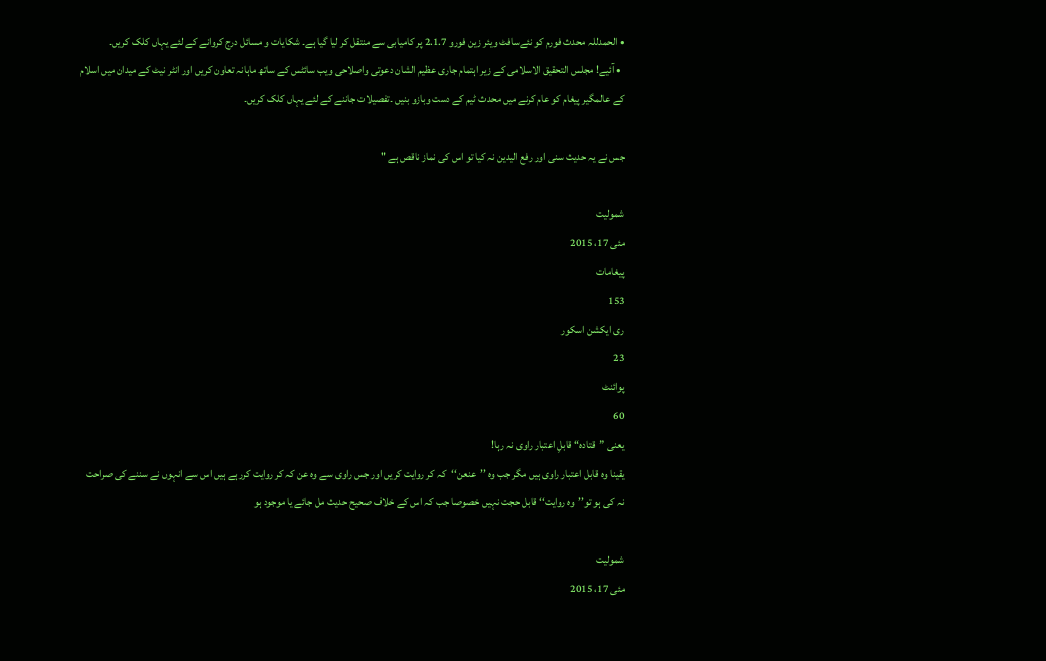• الحمدللہ محدث فورم کو نئےسافٹ ویئر زین فورو 2.1.7 پر کامیابی سے منتقل کر لیا گیا ہے۔ شکایات و مسائل درج کروانے کے لئے یہاں کلک کریں۔
  • آئیے! مجلس التحقیق الاسلامی کے زیر اہتمام جاری عظیم الشان دعوتی واصلاحی ویب سائٹس کے ساتھ ماہانہ تعاون کریں اور انٹر نیٹ کے میدان میں اسلام کے عالمگیر پیغام کو عام کرنے میں محدث ٹیم کے دست وبازو بنیں ۔تفصیلات جاننے کے لئے یہاں کلک کریں۔

جس نے یہ حدیث سنی اور رفع الیدین نہ کیا تو اس کی نماز ناقص ہے "

شمولیت
مئی 17، 2015
پیغامات
153
ری ایکشن اسکور
23
پوائنٹ
60
یعنی ”قتادہ“ قابلِ اعتبار راوی نہ رہا!
یقینا وہ قابل اعتبار راوی ہیں مگر جب وہ ’’عنعن‘‘کہ کر روایت کریں اور جس راوی سے وہ عن کہ کر روایت کررہے ہیں اس سے انہوں نے سننے کی صراحت نہ کی ہو تو’’وہ روایت‘‘ قابل حجت نہیں خصوصا جب کہ اس کے خلاف صحیح حدیث مل جائے یا موجود ہو

شمولیت
مئی 17، 2015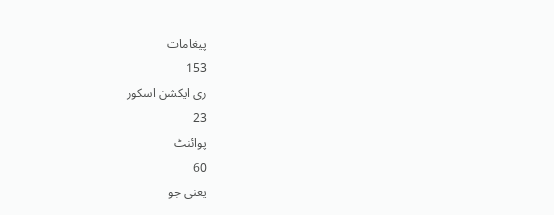پیغامات
153
ری ایکشن اسکور
23
پوائنٹ
60
یعنی جو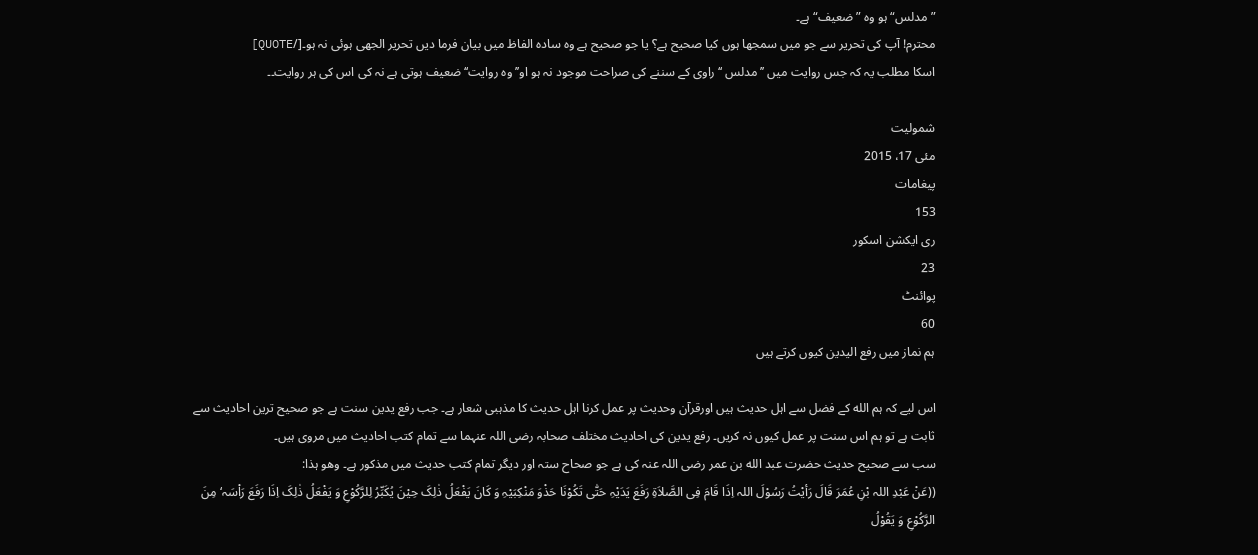”مدلس“ ہو وہ ”ضعیف“ ہے۔
محترم! آپ کی تحریر سے جو میں سمجھا ہوں کیا صحیح ہے؟ یا جو صحیح ہے وہ سادہ الفاظ میں بیان فرما دیں تحریر الجھی ہوئی نہ ہو۔[/QUOTE]
اسکا مطلب یہ کہ جس روایت میں ’’مدلس ‘‘راوی کے سننے کی صراحت موجود نہ ہو او’’وہ روایت‘‘ضعیف ہوتی ہے نہ کی اس کی ہر روایت۔۔

شمولیت
مئی 17، 2015
پیغامات
153
ری ایکشن اسکور
23
پوائنٹ
60
ہم نماز میں رفع الیدین کیوں کرتے ہیں

اس لیے کہ ہم الله کے فضل سے اہل حدیث ہیں اورقرآن وحدیث پر عمل کرنا اہل حدیث کا مذہبی شعار ہے۔ جب رفع یدین سنت ہے جو صحیح ترین احادیث سے ثابت ہے تو ہم اس سنت پر عمل کیوں نہ کریں۔ رفع یدین کی احادیث مختلف صحابہ رضی اللہ عنہما سے تمام کتب احادیث میں مروی ہیں۔
سب سے صحیح حدیث حضرت عبد الله بن عمر رضی اللہ عنہ کی ہے جو صحاح ستہ اور دیگر تمام کتب حدیث میں مذکور ہے۔ وھو ہذا:
((عَنْ عَبْدِ اللہ بْنِ عُمَرَ قَالَ رَأیْتُ رَسُوْلَ اللہ اِذَا قَامَ فِی الصَّلاَۃِ رَفَعَ یَدَیْہِ حَتّٰی تَکُوْنَا حَذْوَ مَنْکِبَیْہِ وَ کَانَ یَفْعَلُ ذٰلِکَ حِیْنَ یُکَبِّرُ لِلرَّکُوْعِ وَ یَفْعَلُ ذٰلِکَ اِذَا رَفَعَ رَاْسَہ‘ مِنَ الرَّکُوْعِ وَ یَقُوْلُ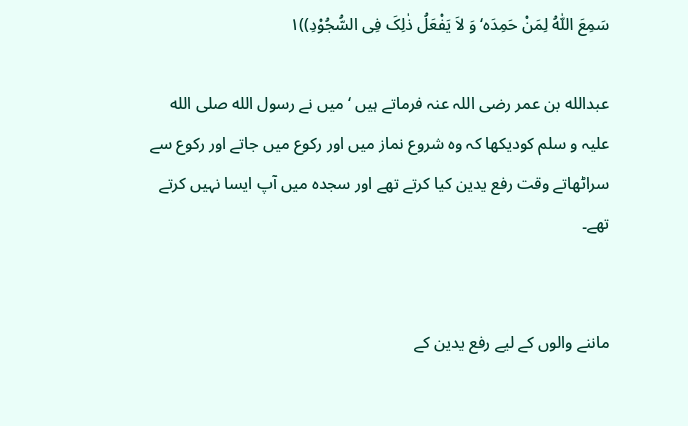سَمِعَ اللّٰہُ لِمَنْ حَمِدَہ‘ وَ لاَ یَفْعَلُ ذٰلِکَ فِی السُّجُوْدِ))۱

عبدالله بن عمر رضی اللہ عنہ فرماتے ہیں ‘ میں نے رسول الله صلی الله علیہ و سلم کودیکھا کہ وہ شروع نماز میں اور رکوع میں جاتے اور رکوع سے سراٹھاتے وقت رفع یدین کیا کرتے تھے اور سجدہ میں آپ ایسا نہیں کرتے تھے۔


ماننے والوں کے لیے رفع یدین کے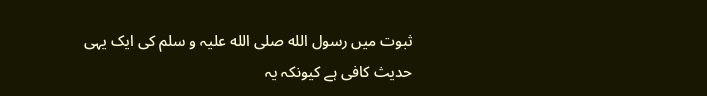ثبوت میں رسول الله صلی الله علیہ و سلم کی ایک یہی حدیث کافی ہے کیونکہ یہ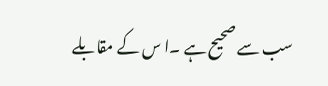سب سے صحیح ہے ۔ا س کے مقابلے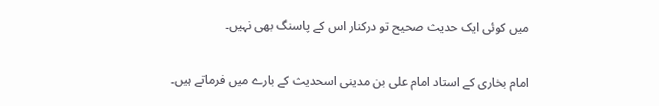میں کوئی ایک حدیث صحیح تو درکنار اس کے پاسنگ بھی نہیں۔

امام بخاری کے استاد امام علی بن مدینی اسحدیث کے بارے میں فرماتے ہیں۔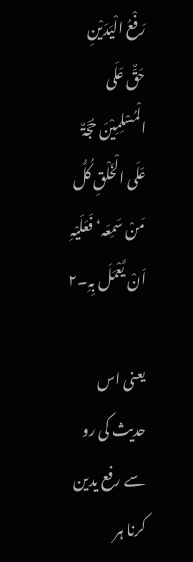رَفْعُ الْیَدَیْنِ حَقٌّ عَلَی الْمُسْلِمِیْنَ حُجَّۃٌ عَلَی الْخَلْقِ کُلُّ مَنْ سَمِعَہ‘ فَعَلَیْہِ اَنْ یَّعْمَلَ بِہِ۔۲

یعنی اس حدیث کی رو سے رفع یدین کرنا ہر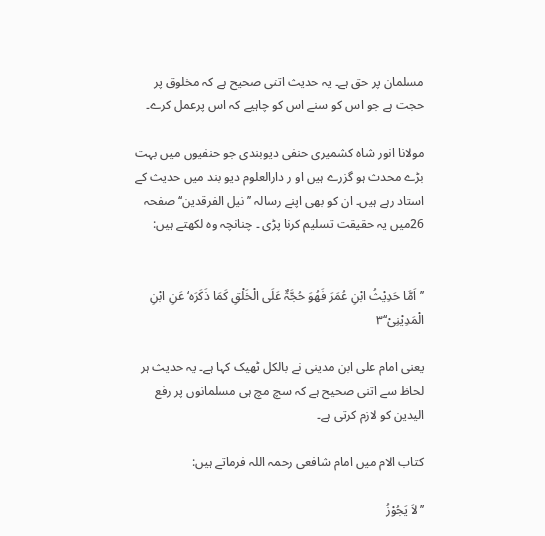مسلمان پر حق ہے۔ یہ حدیث اتنی صحیح ہے کہ مخلوق پر حجت ہے جو اس کو سنے اس کو چاہیے کہ اس پرعمل کرے۔

مولانا انور شاہ کشمیری حنفی دیوبندی جو حنفیوں میں بہت بڑے محدث ہو گزرے ہیں او ر دارالعلوم دیو بند میں حدیث کے استاد رہے ہیں۔ ان کو بھی اپنے رسالہ ’’ نیل الفرقدین‘‘ صفحہ 26میں یہ حقیقت تسلیم کرنا پڑی ۔ چنانچہ وہ لکھتے ہیں:


’’اَمَّا حَدِیْثُ ابْنِ عُمَرَ فَھُوَ حُجَّۃٌ عَلَی الْخَلْقِ کَمَا ذَکَرَہ‘ عَنِ ابْنِ الْمَدِیْنِیْ‘‘۳

یعنی امام علی ابن مدینی نے بالکل ٹھیک کہا ہے۔ یہ حدیث ہر لحاظ سے اتنی صحیح ہے کہ سچ مچ ہی مسلمانوں پر رفع الیدین کو لازم کرتی ہے۔

کتاب الام میں امام شافعی رحمہ اللہ فرماتے ہیں:

’’لاَ یَجُوْزُ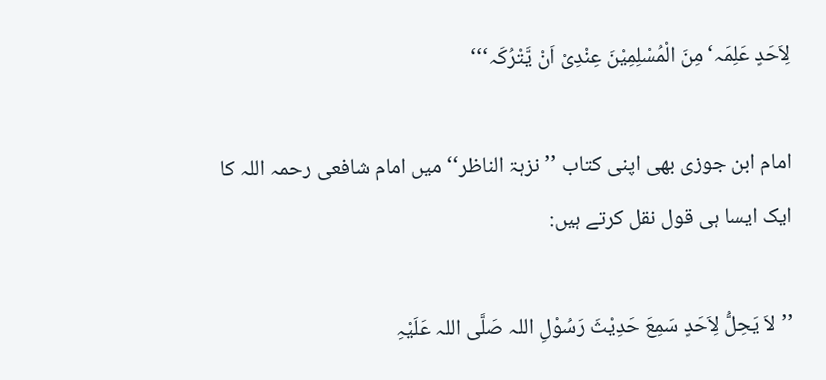لِاَحَدٍ عَلِمَہ‘ مِنَ الْمُسْلِمِیْنَ عِنْدِیْ اَنْ یَّتْرُکَہ‘‘‘

امام ابن جوزی بھی اپنی کتاب ’’نزہۃ الناظر‘‘ میں امام شافعی رحمہ اللہ کا ایک ایسا ہی قول نقل کرتے ہیں:

’’لاَ یَحِلُّ لِاَحَدٍ سَمِعَ حَدِیْثَ رَسُوْلِ اللہ صَلَّی اللہ عَلَیْہِ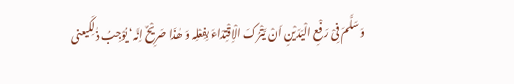وَسَلَّمَ فِیْ رَفْعِ الْیَدَیْنِ اَنْ یَّتْرُکَ الْاِقْتِدَاءَ بِفِعْلِہ وَ ھٰذَا صَرِیْحٌ اِنَّہ‘ یُوْجِبُ ذٰلِکَیعنی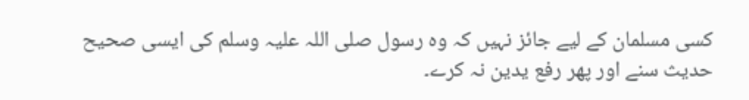کسی مسلمان کے لیے جائز نہیں کہ وہ رسول صلی اللہ علیہ وسلم کی ایسی صحیح حدیث سنے اور پھر رفع یدین نہ کرے۔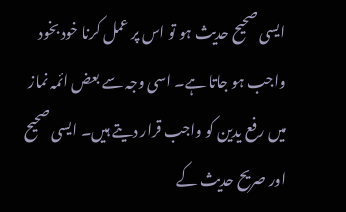ایسی صحیح حدیث ہو تو اس پر عمل کرنا خود بخود واجب ہو جاتا ہے۔ اسی وجہ سے بعض ائمہ نماز میں رفع یدین کو واجب قرار دیتے ہیں۔ ایسی صحیح اور صریح حدیث کے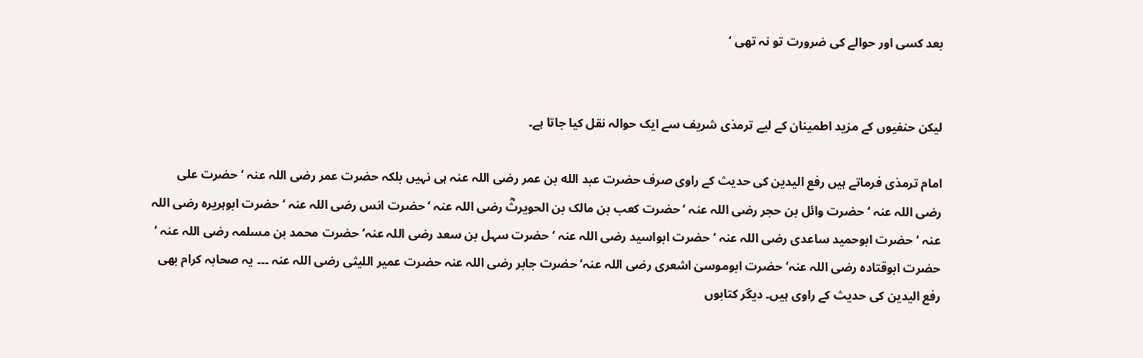بعد کسی اور حوالے کی ضرورت تو نہ تھی ‘


لیکن حنفیوں کے مزید اطمینان کے لیے ترمذی شریف سے ایک حوالہ نقل کیا جاتا ہے۔

امام ترمذی فرماتے ہیں رفع الیدین کی حدیث کے راوی صرف حضرت عبد الله بن عمر رضی اللہ عنہ ہی نہیں بلکہ حضرت عمر رضی اللہ عنہ ‘ حضرت علی رضی اللہ عنہ ‘ حضرت وائل بن حجر رضی اللہ عنہ ‘ حضرت کعب بن مالک بن الحویرثؓ رضی اللہ عنہ ‘ حضرت انس رضی اللہ عنہ ‘ حضرت ابوہریرہ رضی اللہ عنہ ‘ حضرت ابوحمید ساعدی رضی اللہ عنہ ‘ حضرت ابواسید رضی اللہ عنہ ‘ حضرت سہل بن سعد رضی اللہ عنہ‘ حضرت محمد بن مسلمہ رضی اللہ عنہ ‘ حضرت ابوقتادہ رضی اللہ عنہ‘ حضرت ابوموسیٰ اشعری رضی اللہ عنہ‘ حضرت جابر رضی اللہ عنہ حضرت عمیر اللیثی رضی اللہ عنہ ۔۔۔ یہ صحابہ کرام بھی رفع الیدین کی حدیث کے راوی ہیں۔ دیگر کتابوں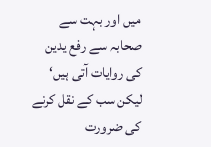میں اور بہت سے صحابہ سے رفع یدین کی روایات آتی ہیں‘ لیکن سب کے نقل کرنے کی ضرورت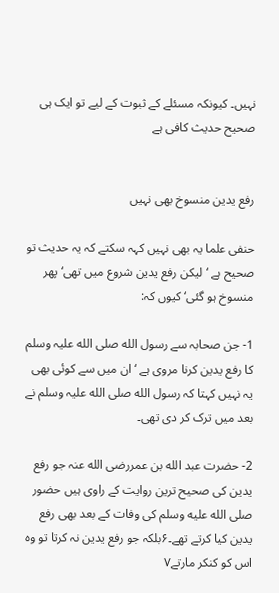نہیں۔ کیونکہ مسئلے کے ثبوت کے لیے تو ایک ہی صحیح حدیث کافی ہے


رفع یدین منسوخ بھی نہیں

حنفی علما یہ بھی نہیں کہہ سکتے کہ یہ حدیث تو صحیح ہے ‘ لیکن رفع یدین شروع میں تھی‘ پھر منسوخ ہو گئی‘ کیوں کہ:

1- جن صحابہ سے رسول الله صلی الله علیہ وسلم کا رفع یدین کرنا مروی ہے ‘ ان میں سے کوئی بھی یہ نہیں کہتا کہ رسول الله صلی الله علیہ وسلم نے بعد میں ترک کر دی تھی۔

2- حضرت عبد الله بن عمررضی الله عنہ جو رفع یدین کی صحیح ترین روایت کے راوی ہیں حضور صلى الله عليه وسلم کی وفات کے بعد بھی رفع یدین کیا کرتے تھے۔۶بلکہ جو رفع یدین نہ کرتا تو وہ اس کو کنکر مارتے۷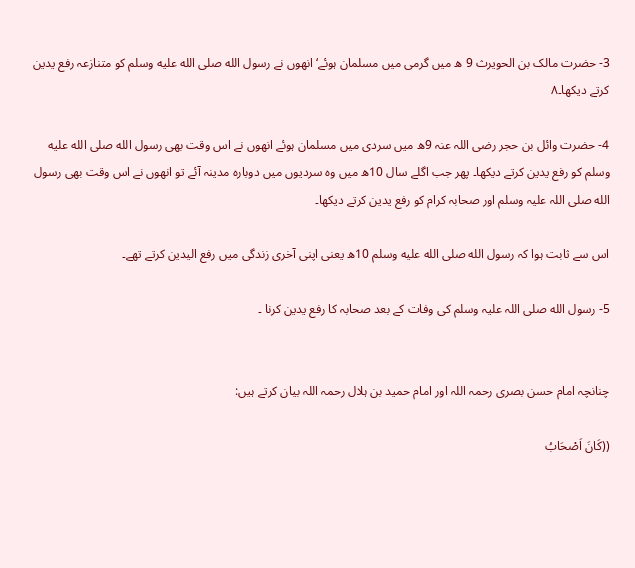3- حضرت مالک بن الحویرث 9 ھ میں گرمی میں مسلمان ہوئے‘ انھوں نے رسول الله صلى الله عليه وسلم کو متنازعہ رفع یدین کرتے دیکھا۔۸

4- حضرت وائل بن حجر رضی اللہ عنہ 9ھ میں سردی میں مسلمان ہوئے انھوں نے اس وقت بھی رسول الله صلى الله عليه وسلم کو رفع یدین کرتے دیکھا۔ پھر جب اگلے سال 10ھ میں وہ سردیوں میں دوبارہ مدینہ آئے تو انھوں نے اس وقت بھی رسول الله صلی اللہ علیہ وسلم اور صحابہ کرام کو رفع یدین کرتے دیکھا۔

اس سے ثابت ہوا کہ رسول الله صلى الله عليه وسلم 10ھ یعنی اپنی آخری زندگی میں رفع الیدین کرتے تھے۔

5- رسول الله صلی اللہ علیہ وسلم کی وفات کے بعد صحابہ کا رفع یدین کرنا ۔


چنانچہ امام حسن بصری رحمہ اللہ اور امام حمید بن ہلال رحمہ اللہ بیان کرتے ہیں:

((کَانَ اَصْحَابُ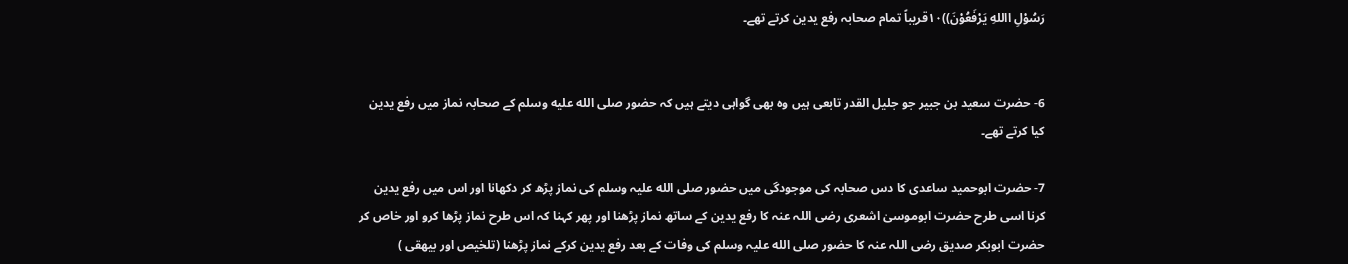رَسُوْلِ االلهِ یَرْفَعُوْنَ))۱۰قریباً تمام صحابہ رفع یدین کرتے تھے۔


6- حضرت سعید بن جبیر جو جلیل القدر تابعی ہیں وہ بھی گواہی دیتے ہیں کہ حضور صلى الله عليه وسلم کے صحابہ نماز میں رفع یدین کیا کرتے تھے۔

7- حضرت ابوحمید ساعدی کا دس صحابہ کی موجودگی میں حضور صلی الله علیہ وسلم کی نماز پڑھ کر دکھانا اور اس میں رفع یدین کرنا اسی طرح حضرت ابوموسیٰ اشعری رضی اللہ عنہ کا رفع یدین کے ساتھ نماز پڑھنا اور پھر کہنا کہ اس طرح نماز پڑھا کرو اور خاص کر حضرت ابوبکر صدیق رضی اللہ عنہ کا حضور صلی الله علیہ وسلم کی وفات کے بعد رفع یدین کرکے نماز پڑھنا (تلخیص اور بیھقی )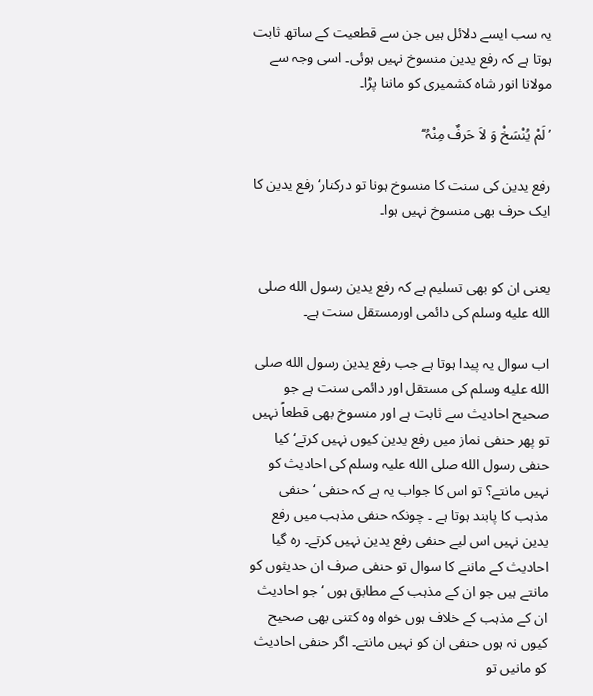یہ سب ایسے دلائل ہیں جن سے قطعیت کے ساتھ ثابت ہوتا ہے کہ رفع یدین منسوخ نہیں ہوئی۔ اسی وجہ سے مولانا انور شاہ کشمیری کو ماننا پڑا۔

’لَمْ یُنْسَخْ وَ لاَ حَرفٌ مِنْہُ‘‘

رفع یدین کی سنت کا منسوخ ہونا تو درکنار‘ رفع یدین کا ایک حرف بھی منسوخ نہیں ہوا۔


یعنی ان کو بھی تسلیم ہے کہ رفع یدین رسول الله صلى الله عليه وسلم کی دائمی اورمستقل سنت ہے۔

اب سوال یہ پیدا ہوتا ہے جب رفع یدین رسول الله صلى الله عليه وسلم کی مستقل اور دائمی سنت ہے جو صحیح احادیث سے ثابت ہے اور منسوخ بھی قطعاً نہیں تو پھر حنفی نماز میں رفع یدین کیوں نہیں کرتے‘ کیا حنفی رسول الله صلی الله علیہ وسلم کی احادیث کو نہیں مانتے؟ تو اس کا جواب یہ ہے کہ حنفی ‘ حنفی مذہب کا پابند ہوتا ہے ۔ چونکہ حنفی مذہب میں رفع یدین نہیں اس لیے حنفی رفع یدین نہیں کرتے۔ رہ گیا احادیث کے ماننے کا سوال تو حنفی صرف ان حدیثوں کو مانتے ہیں جو ان کے مذہب کے مطابق ہوں ‘ جو احادیث ان کے مذہب کے خلاف ہوں خواہ وہ کتنی بھی صحیح کیوں نہ ہوں حنفی ان کو نہیں مانتے۔ اگر حنفی احادیث کو مانیں تو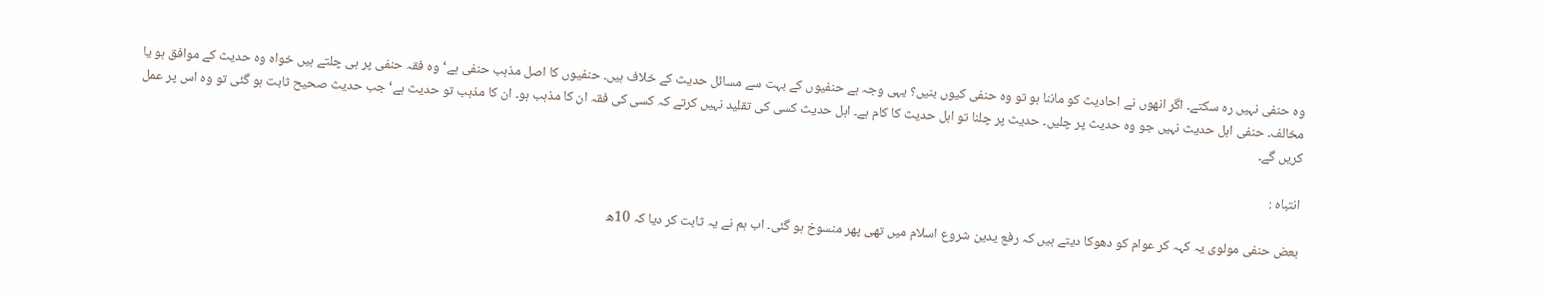وہ حنفی نہیں رہ سکتے۔ اگر انھوں نے احادیث کو ماننا ہو تو وہ حنفی کیوں بنیں؟ یہی وجہ ہے حنفیوں کے بہت سے مسائل حدیث کے خلاف ہیں۔ حنفیوں کا اصل مذہب حنفی ہے‘ وہ فقہ حنفی پر ہی چلتے ہیں خواہ وہ حدیث کے موافق ہو یا مخالف۔ حنفی اہل حدیث نہیں جو وہ حدیث پر چلیں۔ حدیث پر چلنا تو اہل حدیث کا کام ہے۔ اہل حدیث کسی کی تقلید نہیں کرتے کہ کسی کی فقہ ان کا مذہب ہو۔ ان کا مذہب تو حدیث ہے‘ جب حدیث صحیح ثابت ہو گئی تو وہ اس پر عمل کریں گے۔

انتباہ :

بعض حنفی مولوی یہ کہہ کر عوام کو دھوکا دیتے ہیں کہ رفع یدین شروع اسلام میں تھی پھر منسوخ ہو گئی۔ اب ہم نے یہ ثابت کر دیا کہ 10ھ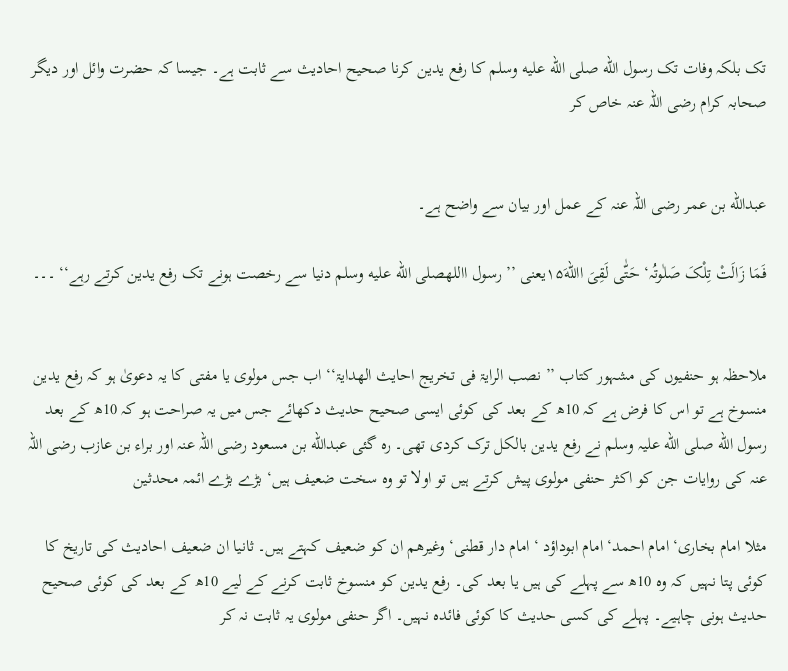تک بلکہ وفات تک رسول الله صلى الله عليه وسلم کا رفع یدین کرنا صحیح احادیث سے ثابت ہے۔ جیسا کہ حضرت وائل اور دیگر صحابہ کرام رضی اللہ عنہ خاص کر


عبدالله بن عمر رضی اللہ عنہ کے عمل اور بیان سے واضح ہے۔

فَمَا زَالَتْ تِلْکَ صَلٰوتُہ‘ حَتّٰی لَقِیَ االلهَ۱۵یعنی ’’ رسول االلهصلى الله عليه وسلم دنیا سے رخصت ہونے تک رفع یدین کرتے رہے‘‘ ۔۔۔


ملاحظہ ہو حنفیوں کی مشہور کتاب ’’ نصب الرایۃ فی تخریج احایث الھدایۃ‘‘ اب جس مولوی یا مفتی کا یہ دعویٰ ہو کہ رفع یدین منسوخ ہے تو اس کا فرض ہے کہ 10ھ کے بعد کی کوئی ایسی صحیح حدیث دکھائے جس میں یہ صراحت ہو کہ 10ھ کے بعد رسول الله صلی الله علیہ وسلم نے رفع یدین بالکل ترک کردی تھی۔ رہ گئی عبدالله بن مسعود رضی اللہ عنہ اور براء بن عازب رضی اللہ عنہ کی روایات جن کو اکثر حنفی مولوی پیش کرتے ہیں تو اولا تو وہ سخت ضعیف ہیں‘ بڑے بڑے ائمہ محدثین

مثلا امام بخاری‘ امام احمد‘ امام ابوداؤد ‘ امام دار قطنی‘ وغیرھم ان کو ضعیف کہتے ہیں۔ ثانیا ان ضعیف احادیث کی تاریخ کا کوئی پتا نہیں کہ وہ 10ھ سے پہلے کی ہیں یا بعد کی۔ رفع یدین کو منسوخ ثابت کرنے کے لیے 10ھ کے بعد کی کوئی صحیح حدیث ہونی چاہیے۔ پہلے کی کسی حدیث کا کوئی فائدہ نہیں۔ اگر حنفی مولوی یہ ثابت نہ کر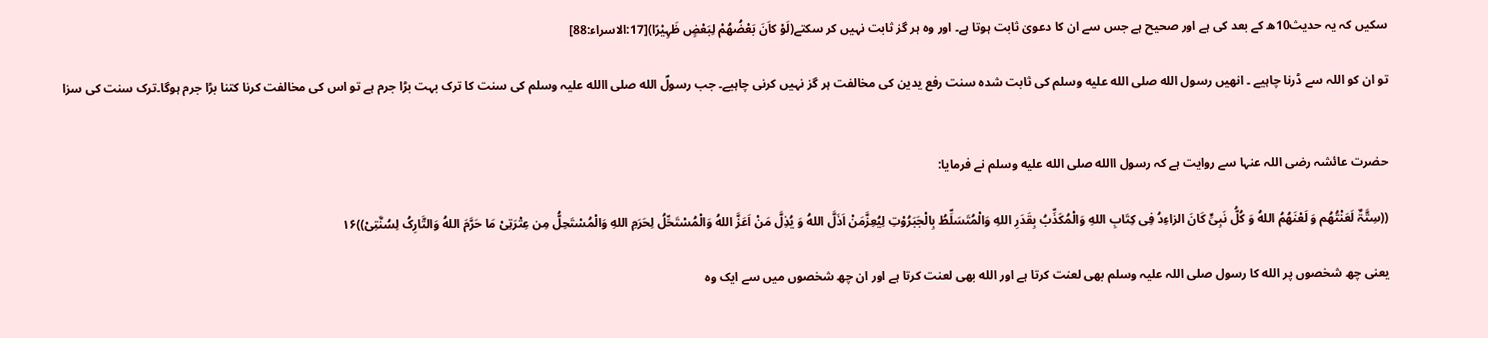سکیں کہ یہ حدیث10ھ کے بعد کی ہے اور صحیح ہے جس سے ان کا دعویٰ ثابت ہوتا ہے۔ اور وہ ہر گز ثابت نہیں کر سکتے(لَوْ کاَنَ بَعْضُھُمْ لِبَعْضٍ ظَہِیْرًا)[17:الاسراء:88]

تو ان کو اللہ سے ڈرنا چاہیے ۔ انھیں رسول الله صلى الله عليه وسلم کی ثابت شدہ سنت رفع یدین کی مخالفت ہر گز نہیں کرنی چاہیے۔ جب رسولؐ الله صلی االله علیہ وسلم کی سنت کا ترک بہت بڑا جرم ہے تو اس کی مخالفت کرنا کتنا بڑا جرم ہوگا۔ترک سنت کی سزا


حضرت عائشہ رضی اللہ عنہا سے روایت ہے کہ رسول االله صلى الله عليه وسلم نے فرمایا:

((سِتَّۃٌ لَعَنْتُھُم وَ لَعْنَھُمُ اللهُ وَ کُلُّ نَبِیٍّ کَانَ الزاءِدُ فِی کِتَابِ اللهِ وَالْمُکَذِّبُ بِقَدَرِ اللهِ وَالْمُتَسَلِّطُ بِالْجَبَرُوْتِ لِیُعِزَّمَنْ اَذَلَّ اللهُ وَ یُذِلَّ مَنْ اَعَزَّ اللهُ وَالْمُسْتَحِّلُ لِحَرَمِ اللهِ وَالْمُسْتَحِلُّ مِن عِتْرَتِیْ مَا حَرَّمَ اللهُ وَالتَّارِکُ لِسُنَّتِیْ))۱۶

یعنی چھ شخصوں پر الله کا رسول صلی اللہ علیہ وسلم بھی لعنت کرتا ہے اور الله بھی لعنت کرتا ہے اور ان چھ شخصوں میں سے ایک وہ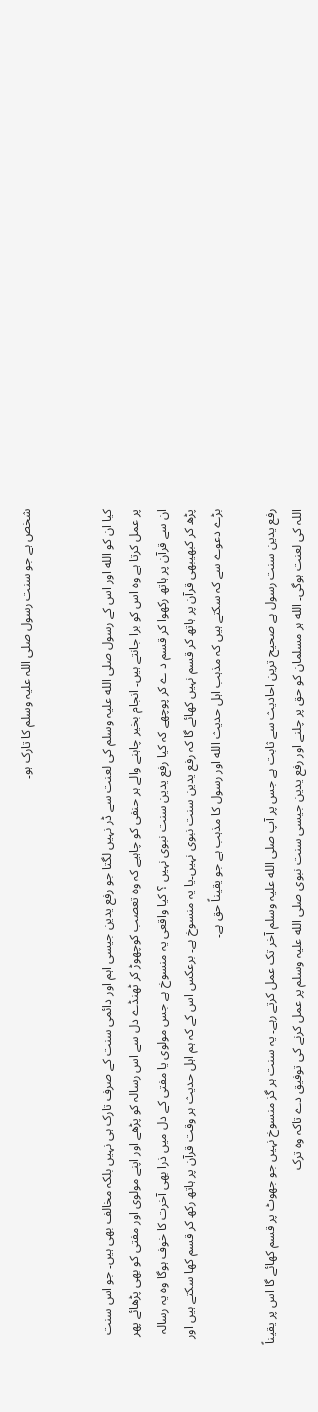شخص ہے جو سنت رسول صلی اللہ علیہ وسلم کا تارک ہو۔


کیا ان کو الله اور اس کے رسول صلی الله علیہ وسلم کی لعنت سے ڈر نہیں لگتا جو رفع یدین جیسی اہم اور دائمی سنت کے صرف تارک ہی نہیں بلکہ مخالف بھی ہیں۔ جو اس سنت پر عمل کرتا ہے وہ اس کو برا جانتے ہیں۔ انجام بخیر چاہنے والے ہر حنفی کو چاہیے کہ وہ تعصب کوچھوڑ کر ٹھنڈے دل سے اس رسالہ کو پڑھے اور اپنے مولوی اور مفتی کو بھی پڑھائے پھر ان سے قرآن پر ہاتھ رکھوا کر قسم د ے کر پوچھے کہ کیا رفع یدین سنت نبوی نہیں ؟ کیا واقعی یہ منسوخ ہے جس مولوی یا مفتی کے دل میں ذرا بھی آخرت کا خوف ہوگا وہ یہ رسالہ پڑھ کر کبھیبھی قرآن پر ہاتھ کر قسم نہیں کھائے گا کہ رفع یدین سنت نبوی نہیں۔یا یہ منسوخ ہے۔ برعکس اس کے کہ ہم اہل حدیث ہر وقت قرآن پر ہاتھ رکھ کر قسم کھا سکتے ہیں اور بڑے دعوے سے کہ سکتے ہیں کہ مذہب اہل حدیث الله اور رسول کا مذہب ہے جو یقیناً حق ہے۔

رفع یدین سنت رسول ہے صحیح ترین احادیث سے ثابت ہے جس پر آپ صلی الله علیہ وسلم آخر تک عمل کرتے رہے۔ یہ سنت ہر گز منسوخ نہیں جو جھوٹ پر قسم کھائے گا اس پر یقیناً اللہ کی لعنت ہوگی۔ الله ہر مسلمان کو حق پر چلنے اور رفع یدین جیسی سنت نبوی صلی الله علیہ وسلم پر عمل کرنے کی توفیق دے تاکہ وہ ترک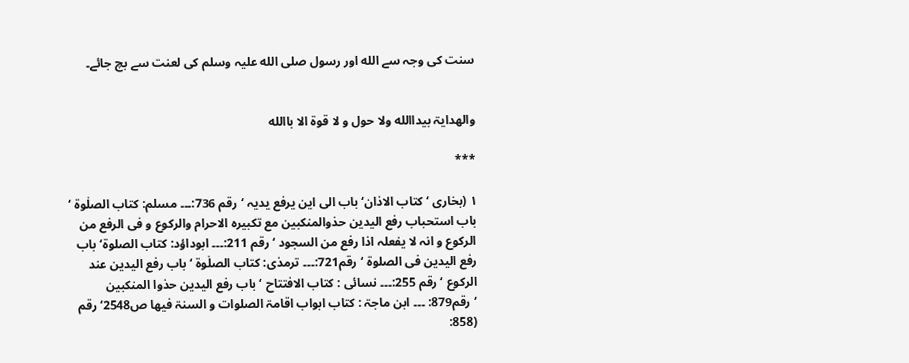سنت کی وجہ سے الله اور رسول صلی الله علیہ وسلم کی لعنت سے بچ جائے۔


والھدایۃ بیداالله ولا حول و لا قوۃ الا باالله

***

۱ (بخاری ‘ کتاب الاذان‘ باب الی این یرفع یدیہ ‘رقم 736:۔۔۔ مسلم: کتاب الصلٰوۃ ‘ باب استحباب رفع الیدین حذوالمنکبین مع تکبیرہ الاحرام والرکوع و فی الرفع من الرکوع و انہ لا یفعلہ اذا رفع من السجود ‘ رقم 211:۔۔۔ ابوداؤد: کتاب الصلوۃ‘ باب رفع الیدین فی الصلوۃ ‘رقم721:۔۔۔ ترمذی: کتاب الصلٰوۃ ‘ باب رفع الیدین عند الرکوع ‘ رقم 255:۔۔۔ نسائی : کتاب الافتتاح ‘ باب رفع الیدین حذوا المنکبین ‘رقم879: ۔۔۔ ابن ماجۃ : کتاب ابواب اقامۃ الصلوات و السنۃ فیھا ص2548‘ رقم (858: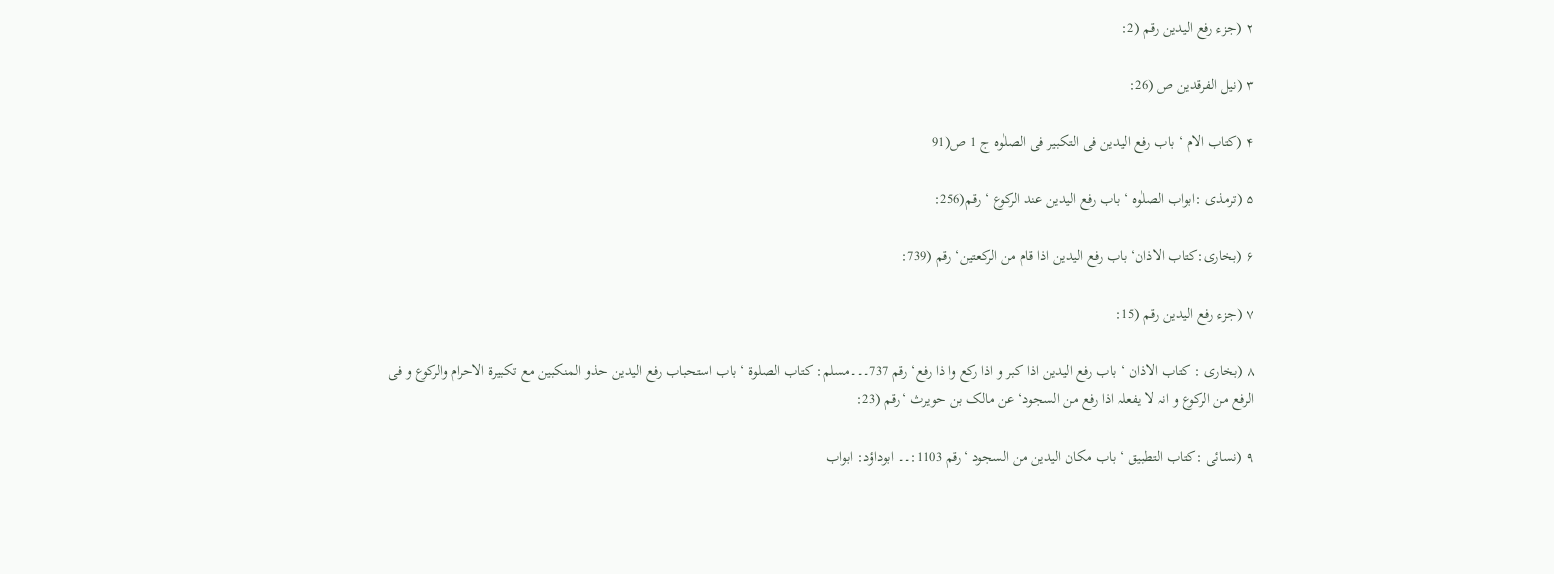۲ (جزء رفع الیدین رقم (2:

۳ (نیل الفرقدین ص (26:

۴ (کتاب الام ‘ باب رفع الیدین فی التکبیر فی الصلٰوہ ج 1 ص(91

۵ (ترمذی :ابواب الصلٰوہ ‘ باب رفع الیدین عند الرکوع ‘ رقم(256:

۶ (بخاری:کتاب الاذان‘ باب رفع الیدین اذا قام من الرکعتین‘ رقم (739:

۷ (جزء رفع الیدین رقم (15:

۸ (بخاری : کتاب الاذان ‘ باب رفع الیدین اذا کبر و اذا رکع وا ذا رفع‘ رقم 737۔۔۔مسلم: کتاب الصلوۃ ‘ باب استحباب رفع الیدین حذو المنکبین مع تکبیرۃ الاحرام والرکوع و فی الرفع من الرکوع و انہ لا یفعلہ اذا رفع من السجود‘ عن مالک بن حویرث ‘رقم (23:

۹ (نسائی :کتاب التطبیق ‘ باب مکان الیدین من السجود ‘رقم 1103:۔۔ ابوداؤد: ابواب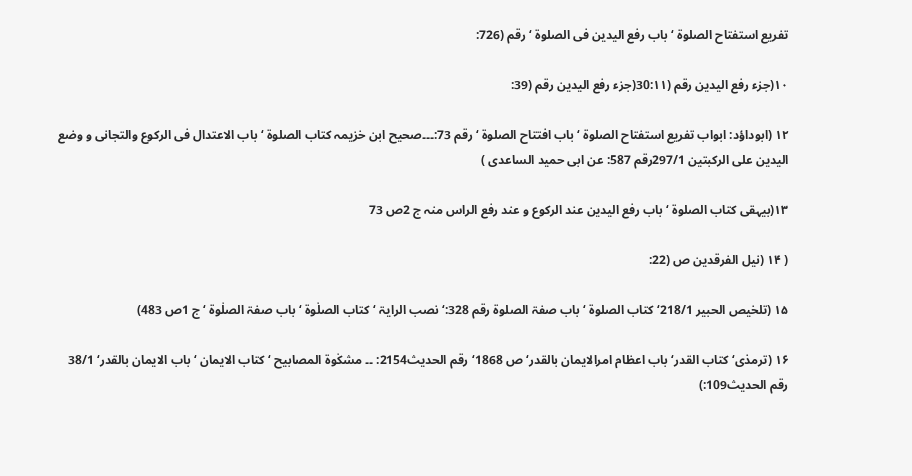تفریع استفتاح الصلوۃ ‘ باب رفع الیدین فی الصلوۃ ‘ رقم (726:

۱۰(جزء رفع الیدین رقم (30:۱۱(جزء رفع الیدین رقم (39:

۱۲ (ابوداؤد: ابواب تفریع استفتاح الصلوۃ ‘ باب افتتاح الصلوۃ ‘ رقم 73:۔۔۔صحیح ابن خزیمہ کتاب الصلوۃ ‘ باب الاعتدال فی الرکوع والتجانی و وضع الیدین علی الرکبتین 297/1رقم 587: عن ابی حمید الساعدی )

۱۳(بیہقی کتاب الصلوۃ ‘ باب رفع الیدین عند الرکوع و عند رفع الراس منہ ج 2ص 73

( ۱۴ (نیل الفرقدین ص (22:

۱۵ (تلخیص الحبیر 218/1‘کتاب الصلوۃ ‘ باب صفۃ الصلوۃ رقم 328:‘ نصب الرایۃ ‘کتاب الصلٰوۃ ‘ باب صفۃ الصلٰوۃ ‘ ج 1ص 483)

۱۶ (ترمذی‘ کتاب القدر‘ باب اعظام امرالایمان بالقدر‘ ص 1868‘رقم الحدیث2154: ۔۔ مشکٰوۃ المصابیح ‘ کتاب الایمان ‘ باب الایمان بالقدر‘ 38/1 رقم الحدیث109:)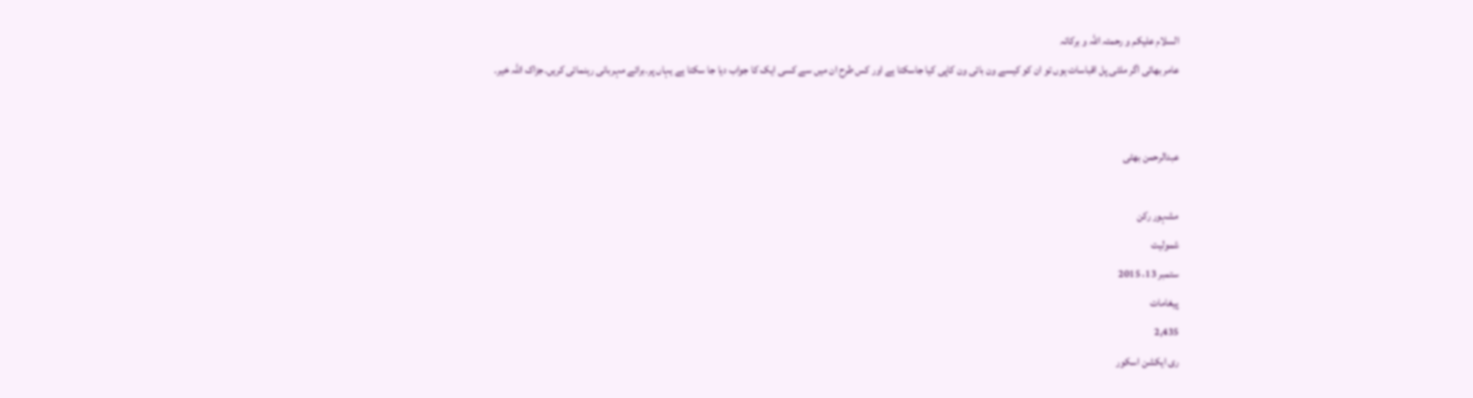السلام علیکم و رحمتہ اللہ و برکاتہ
عامر بھائی اگر ملٹی پل اقباسات ہوں تو ان کو کیسے ون بائی ون کاپی کیا جاسکتا ہے اور کس طرح ان میں سے کسی ایک کا جواب دیا جا سکتا ہے یہاں پر۔برائے مہربانی رہنمائی کریں۔جزاک اللہ خیر۔


عبدالرحمن بھٹی

مشہور رکن
شمولیت
ستمبر 13، 2015
پیغامات
2,435
ری ایکشن اسکور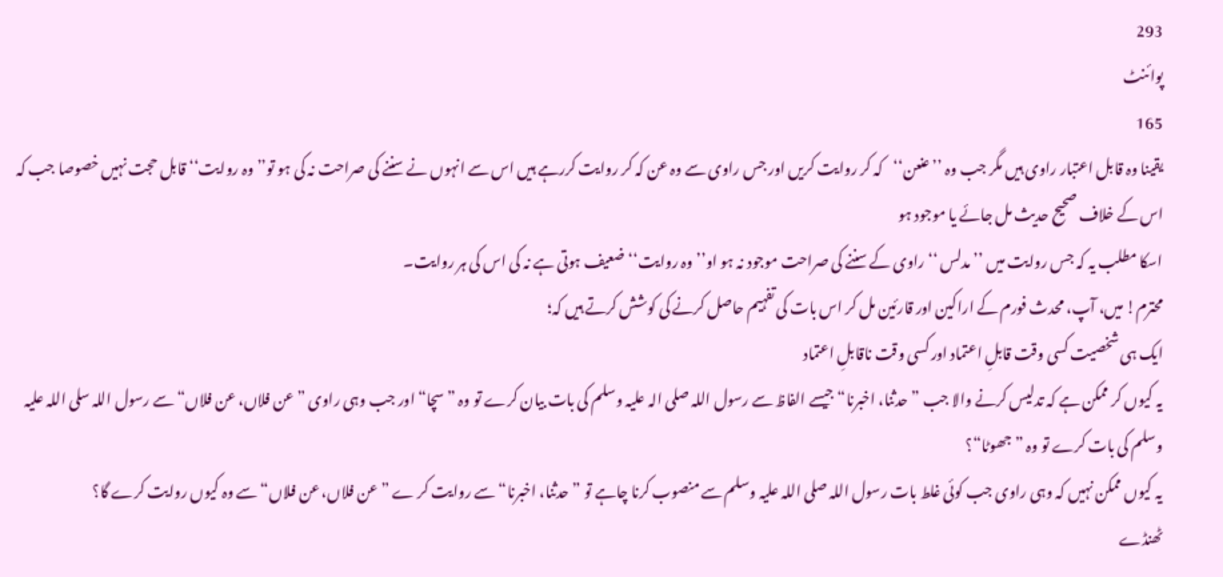293
پوائنٹ
165
یقینا وہ قابل اعتبار راوی ہیں مگر جب وہ ’’عنعن‘‘کہ کر روایت کریں اور جس راوی سے وہ عن کہ کر روایت کررہے ہیں اس سے انہوں نے سننے کی صراحت نہ کی ہو تو’’وہ روایت‘‘ قابل حجت نہیں خصوصا جب کہ اس کے خلاف صحیح حدیث مل جائے یا موجود ہو
اسکا مطلب یہ کہ جس روایت میں ’’مدلس ‘‘راوی کے سننے کی صراحت موجود نہ ہو او’’وہ روایت‘‘ضعیف ہوتی ہے نہ کی اس کی ہر روایت۔
محترم! میں، آپ، محدث فورم کے اراکین اور قارئین مل کر اس بات کی تفہیم حاصل کرنے کی کوشش کرتے ہیں کہ؛
ایک ہی شخصیت کسی وقت قابلِ اعتماد اور کسی وقت ناقابلِ اعتماد
یہ کیوں کر ممکن ہے کہ تدلیس کرنے والا جب ”حدثنا، اخبرنا“ جیسے الفاظ سے رسول اللہ صلی الہ علیہ وسلم کی بات بیان کرے تو وہ ”سچا“ اور جب وہی راوی ”عن فلاں، عن فلاں“ سے رسول اللہ سلی اللہ علیہ وسلم کی بات کرے تو وہ ”جھوٹا“؟
یہ کیوں ممکن نہیں کہ وہی راوی جب کوئی غلط بات رسول اللہ صلی اللہ علیہ وسلم سے منصوب کرنا چاہے تو ”حدثنا، اخبرنا“ سے روایت کر ے ”عن فلاں، عن فلاں“ سے وہ کیوں روایت کرے گا؟
ٹھنڈے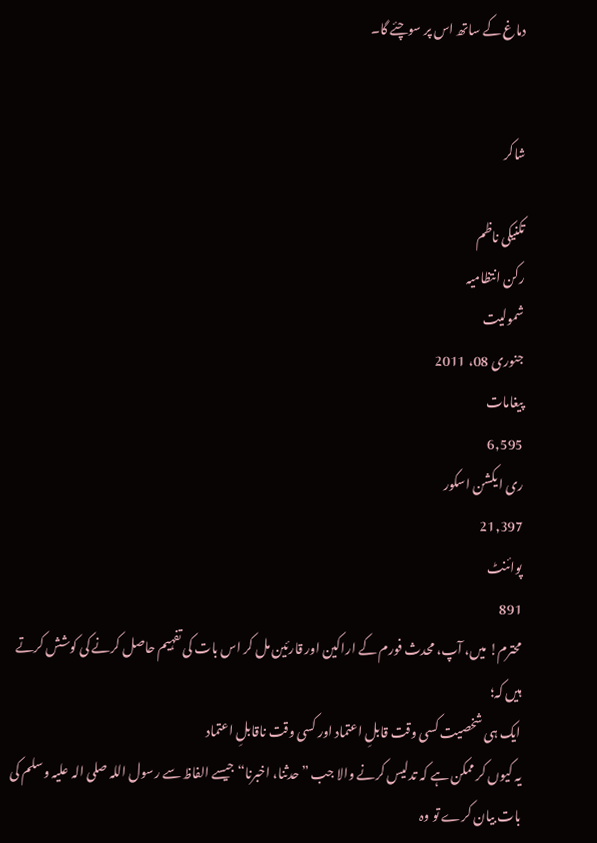دماغ کے ساتھ اس پر سوچئے گا۔


شاکر

تکنیکی ناظم
رکن انتظامیہ
شمولیت
جنوری 08، 2011
پیغامات
6,595
ری ایکشن اسکور
21,397
پوائنٹ
891
محترم! میں، آپ، محدث فورم کے اراکین اور قارئین مل کر اس بات کی تفہیم حاصل کرنے کی کوشش کرتے ہیں کہ؛
ایک ہی شخصیت کسی وقت قابلِ اعتماد اور کسی وقت ناقابلِ اعتماد
یہ کیوں کر ممکن ہے کہ تدلیس کرنے والا جب ”حدثنا، اخبرنا“ جیسے الفاظ سے رسول اللہ صلی الہ علیہ وسلم کی بات بیان کرے تو وہ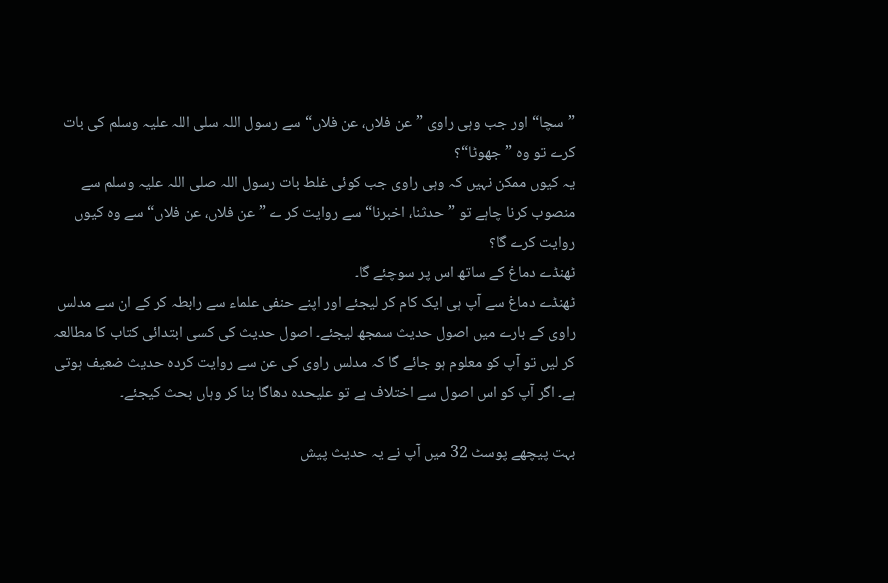”سچا“ اور جب وہی راوی ”عن فلاں، عن فلاں“ سے رسول اللہ سلی اللہ علیہ وسلم کی بات کرے تو وہ ”جھوٹا“؟
یہ کیوں ممکن نہیں کہ وہی راوی جب کوئی غلط بات رسول اللہ صلی اللہ علیہ وسلم سے منصوب کرنا چاہے تو ”حدثنا، اخبرنا“ سے روایت کر ے ”عن فلاں، عن فلاں“ سے وہ کیوں روایت کرے گا؟
ٹھنڈے دماغ کے ساتھ اس پر سوچئے گا۔
ٹھنڈے دماغ سے آپ ہی ایک کام کر لیجئے اور اپنے حنفی علماء سے رابطہ کر کے ان سے مدلس راوی کے بارے میں اصول حدیث سمجھ لیجئے۔ اصول حدیث کی کسی ابتدائی کتاب کا مطالعہ کر لیں تو آپ کو معلوم ہو جائے گا کہ مدلس راوی کی عن سے روایت کردہ حدیث ضعیف ہوتی ہے۔ اگر آپ کو اس اصول سے اختلاف ہے تو علیحدہ دھاگا بنا کر وہاں بحث کیجئے۔

بہت پیچھے پوسٹ 32 میں آپ نے یہ حدیث پیش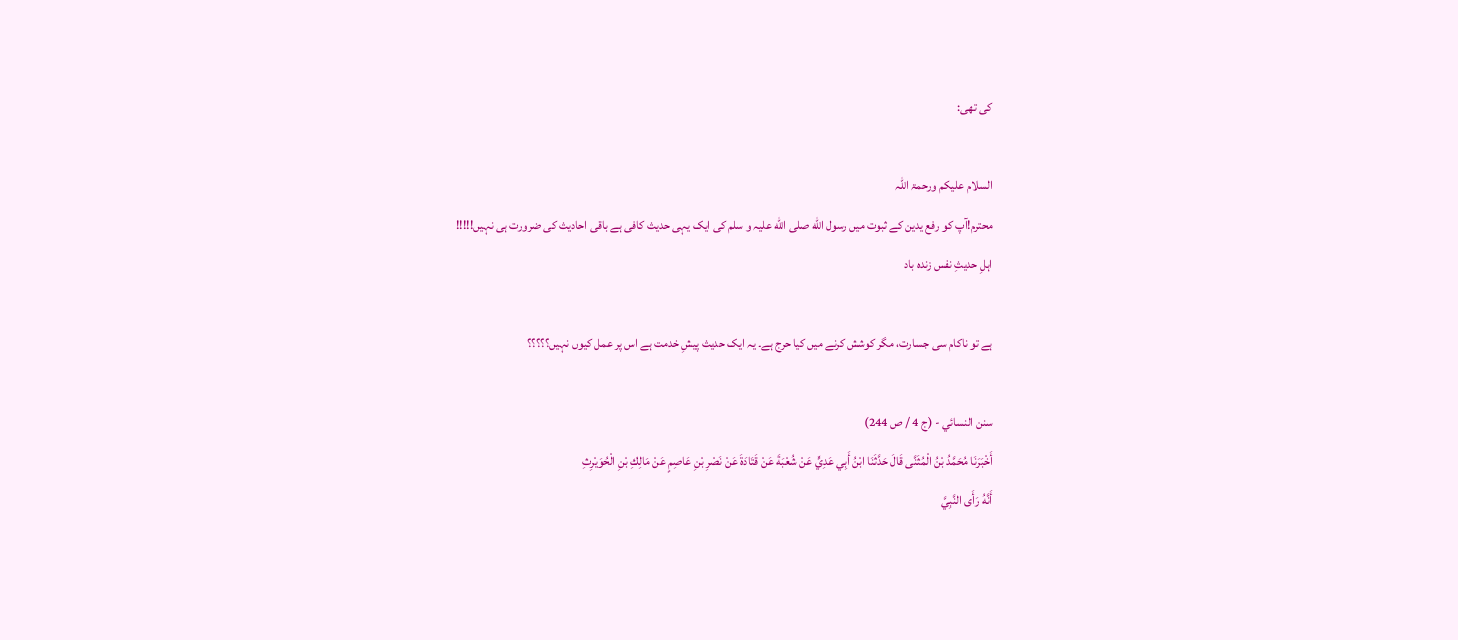کی تھی:

السلام علیکم ورحمۃ اللہ
محترم!آپ کو رفع یدین کے ثبوت میں رسول الله صلی الله علیہ و سلم کی ایک یہی حدیث کافی ہے باقی احادیث کی ضرورت ہی نہیں!!!!!
اہلِ حدیثِ نفس زندہ باد

ہے تو ناکام سی جسارت، مگر کوشش کرنے میں کیا حرج ہے۔ یہ ایک حدیث پیشِ خدمت ہے اس پر عمل کیوں نہیں؟؟؟؟؟

سنن النسائي - (ج 4 / ص 244)
أَخْبَرَنَا مُحَمَّدُ بْنُ الْمُثَنَّى قَالَ حَدَّثَنَا ابْنُ أَبِي عَدِيٍّ عَنْ شُعْبَةَ عَنْ قَتَادَةَ عَنْ نَصْرِ بْنِ عَاصِمٍ عَنْ مَالِكِ بْنِ الْحُوَيْرِثِ
أَنَّهُ رَأَى النَّبِيَّ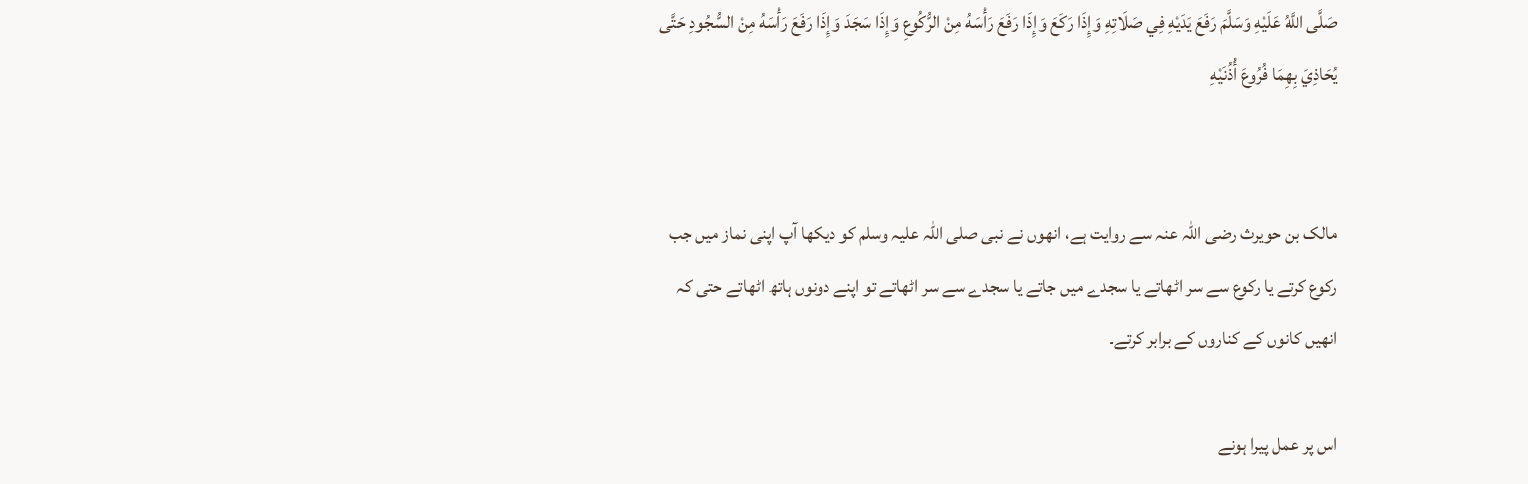صَلَّى اللَّهُ عَلَيْهِ وَسَلَّمَ رَفَعَ يَدَيْهِ فِي صَلَاتِهِ وَإِذَا رَكَعَ وَإِذَا رَفَعَ رَأْسَهُ مِنْ الرُّكُوعِ وَإِذَا سَجَدَ وَإِذَا رَفَعَ رَأْسَهُ مِنْ السُّجُودِ حَتَّى يُحَاذِيَ بِهِمَا فُرُوعَ أُذُنَيْهِ


مالک بن حویرث رضی اللہ عنہ سے روایت ہے، انھوں نے نبی صلی اللہ علیہ وسلم کو دیکھا آپ اپنی نماز میں جب رکوع کرتے یا رکوع سے سر اٹھاتے یا سجدے میں جاتے یا سجدے سے سر اٹھاتے تو اپنے دونوں ہاتھ اٹھاتے حتی کہ انھیں کانوں کے کناروں کے برابر کرتے۔

اس پر عمل پیرا ہونے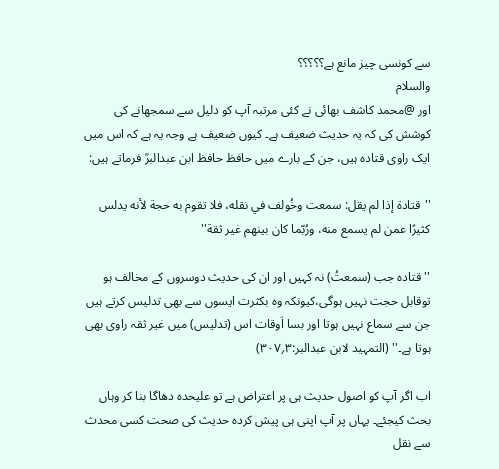سے کونسی چیز مانع ہے؟؟؟؟؟
والسلام
اور @محمد کاشف بھائی نے کئی مرتبہ آپ کو دلیل سے سمجھانے کی کوشش کی کہ یہ حدیث ضعیف ہے۔ کیوں ضعیف ہے وجہ یہ ہے کہ اس میں ایک راوی قتادہ ہیں، جن کے بارے میں حافظ حافظ ابن عبدالبرؒ فرماتے ہیں:

''قتادة إذا لم یقل: سمعت وخُولف في نقله، فلا تقوم به حجة لأنه یدلس کثیرًا عمن لم یسمع منه، ورُبّما کان بینھم غیر ثقة''

'' قتادہ جب (سمعتُ) نہ کہیں اور ان کی حدیث دوسروں کے مخالف ہو توقابل حجت نہیں ہوگی،کیونکہ وہ بکثرت ایسوں سے بھی تدلیس کرتے ہیں جن سے سماع نہیں ہوتا اور بسا اَوقات اس (تدلیس) میں غیر ثقہ راوی بھی ہوتا ہے۔'' (التمہید لابن عبدالبر:۳؍۳۰۷)

اب اگر آپ کو اصول حدیث ہی پر اعتراض ہے تو علیحدہ دھاگا بنا کر وہاں بحث کیجئے۔ یہاں پر آپ اپنی ہی پیش کردہ حدیث کی صحت کسی محدث سے نقل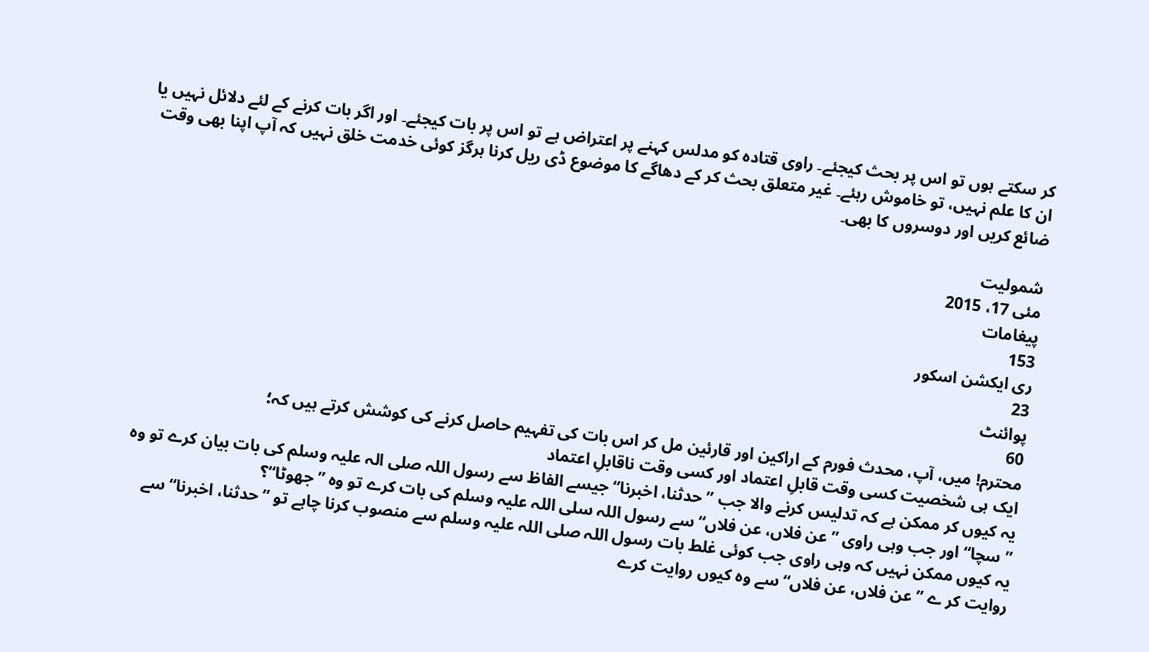کر سکتے ہوں تو اس پر بحث کیجئے۔ راوی قتادہ کو مدلس کہنے پر اعتراض ہے تو اس پر بات کیجئے۔ اور اگر بات کرنے کے لئے دلائل نہیں یا ان کا علم نہیں، تو خاموش رہئے۔ غیر متعلق بحث کر کے دھاگے کا موضوع ڈی ریل کرنا ہرگز کوئی خدمت خلق نہیں کہ آپ اپنا بھی وقت ضائع کریں اور دوسروں کا بھی۔

شمولیت
مئی 17، 2015
پیغامات
153
ری ایکشن اسکور
23
پوائنٹ
60
محترم! میں، آپ، محدث فورم کے اراکین اور قارئین مل کر اس بات کی تفہیم حاصل کرنے کی کوشش کرتے ہیں کہ؛
ایک ہی شخصیت کسی وقت قابلِ اعتماد اور کسی وقت ناقابلِ اعتماد
یہ کیوں کر ممکن ہے کہ تدلیس کرنے والا جب ”حدثنا، اخبرنا“ جیسے الفاظ سے رسول اللہ صلی الہ علیہ وسلم کی بات بیان کرے تو وہ ”سچا“ اور جب وہی راوی ”عن فلاں، عن فلاں“ سے رسول اللہ سلی اللہ علیہ وسلم کی بات کرے تو وہ ”جھوٹا“؟
یہ کیوں ممکن نہیں کہ وہی راوی جب کوئی غلط بات رسول اللہ صلی اللہ علیہ وسلم سے منصوب کرنا چاہے تو ”حدثنا، اخبرنا“ سے روایت کر ے ”عن فلاں، عن فلاں“ سے وہ کیوں روایت کرے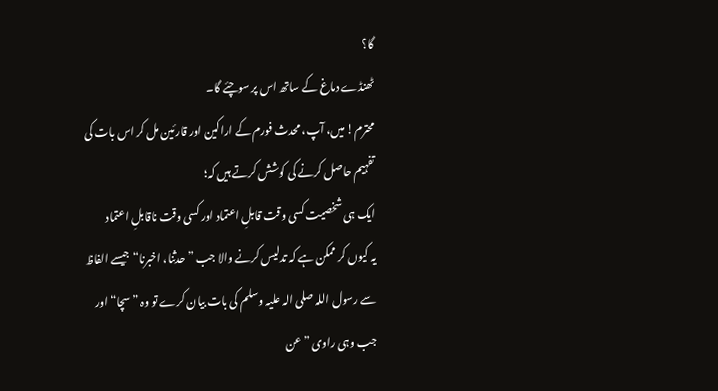گا؟
ٹھنڈے دماغ کے ساتھ اس پر سوچئے گا۔
محترم! میں، آپ، محدث فورم کے اراکین اور قارئین مل کر اس بات کی تفہیم حاصل کرنے کی کوشش کرتے ہیں کہ؛
ایک ہی شخصیت کسی وقت قابلِ اعتماد اور کسی وقت ناقابلِ اعتماد
یہ کیوں کر ممکن ہے کہ تدلیس کرنے والا جب ”حدثنا، اخبرنا“ جیسے الفاظ سے رسول اللہ صلی الہ علیہ وسلم کی بات بیان کرے تو وہ ”سچا“ اور جب وہی راوی ”عن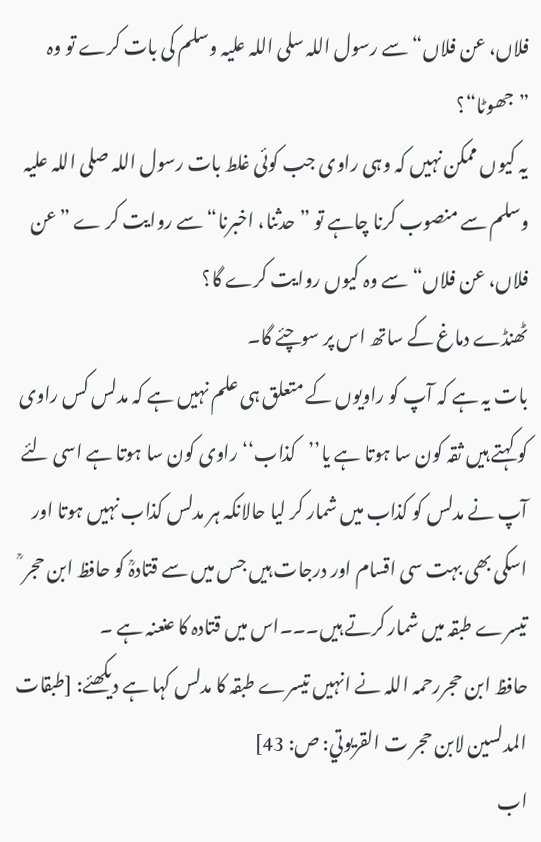فلاں، عن فلاں“ سے رسول اللہ سلی اللہ علیہ وسلم کی بات کرے تو وہ ”جھوٹا“؟
یہ کیوں ممکن نہیں کہ وہی راوی جب کوئی غلط بات رسول اللہ صلی اللہ علیہ وسلم سے منصوب کرنا چاہے تو ”حدثنا، اخبرنا“ سے روایت کر ے ”عن فلاں، عن فلاں“ سے وہ کیوں روایت کرے گا؟
ٹھنڈے دماغ کے ساتھ اس پر سوچئے گا۔
بات یہ ہے کہ آپ کو راویوں کے متعلق ہی علم نہیں ہے کہ مدلس کس راوی کو کہتے ہیں ثقہ کون سا ہوتا ہے یا’’کذاب‘‘ راوی کون سا ہوتا ہے اسی لئے آپ نے مدلس کو کذاب میں شمار کر لیا حالانکہ ہر مدلس کذاب نہیں ہوتا اور اسکی بھی بہت سی اقسام اور درجات ہیں جس میں سے قتادہؒ کو حافظ ابن حجر ؒ تیسرے طبقہ میں شمار کرتے ہیں۔۔۔اس میں قتادہ کا عنعنہ ہے ۔
حافظ ابن حجررحمہ اللہ نے انہیں تیسرے طبقہ کا مدلس کہا ہے دیکھئے: [طبقات المدلسين لابن حجر ت القريوتي: ص: 43]
اب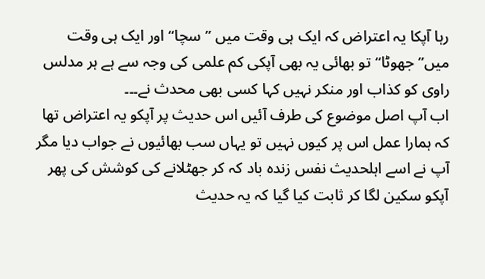رہا آپکا یہ اعتراض کہ ایک ہی وقت میں ’’سچا‘‘اور ایک ہی وقت میں’’جھوٹا‘‘تو بھائی یہ بھی آپکی کم علمی کی وجہ سے ہے ہر مدلس راوی کو کذاب اور منکر نہیں کہا کسی بھی محدث نے۔۔۔
اب آپ اصل موضوع کی طرف آئیں اس حدیث پر آپکو یہ اعتراض تھا کہ ہمارا عمل اس پر کیوں نہیں تو یہاں سب بھائیوں نے جواب دیا مگر آپ نے اسے اہلحدیث نفس زندہ باد کہ کر جھٹلانے کی کوشش کی پھر آپکو سکین لگا کر ثابت کیا گیا کہ یہ حدیث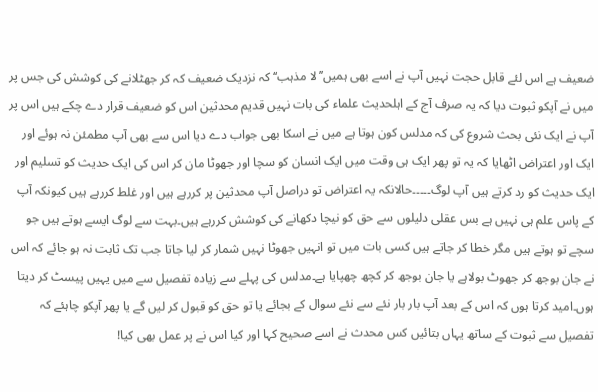ضعیف ہے اس لئے قابل حجت نہیں آپ نے اسے بھی ہمیں’’لا مذہب‘‘کہ نزدیک ضعیف کہ کر جھٹلانے کی کوشش کی جس پر میں نے آپکو ثبوت دیا کہ یہ صرف آج کے اہلحدیث علماء کی بات نہیں قدیم محدثین اس کو ضعیف قرار دے چکے ہیں اس پر آپ نے ایک نئی بحث شروع کی کہ مدلس کون ہوتا ہے میں نے اسکا بھی جواب دے دیا اس سے بھی آپ مطمئن نہ ہوئے اور ایک اور اعتراض اٹھایا کہ یہ تو پھر ایک ہی وقت میں ایک انسان کو سچا اور جھوٹا مان کر اس کی ایک حدیث کو تسلیم اور ایک حدیث کو رد کرتے ہیں آپ لوگ۔۔۔۔۔حالانکہ یہ اعتراض تو دراصل آپ محدثین پر کررہے ہیں اور غلط کررہے ہیں کیونکہ آپ کے پاس علم ہی نہیں ہے بس عقلی دلیلوں سے حق کو نیچا دکھانے کی کوشش کررہے ہیں۔بہت سے لوگ ایسے ہوتے ہیں جو سچے تو ہوتے ہیں مگر خطا کر جاتے ہیں کسی بات میں تو انہیں جھوٹا نہیں شمار کر لیا جاتا جب تک ثابت نہ ہو جائے کہ اس نے جان بوجھ کر جھوٹ بولاہے یا جان بوجھ کر کچھ چھپایا ہے۔مدلس کی پہلے سے زیادہ تفصیل سے میں یہیں پیسٹ کر دیتا ہوں۔امید کرتا ہوں کہ اس کے بعد آپ بار بار نئے سے نئے سوال کے بجائے یا تو حق کو قبول کر لیں گے یا پھر آپکو چاہئے کہ تفصیل سے ثبوت کے ساتھ یہاں بتائیں کس محدث نے اسے صحیح کہا اور کیا اس نے پر عمل بھی کیا!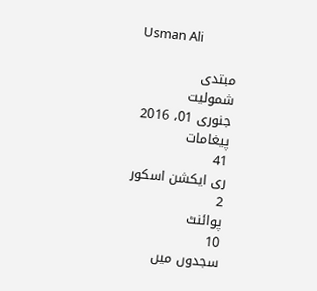Usman Ali

مبتدی
شمولیت
جنوری 01، 2016
پیغامات
41
ری ایکشن اسکور
2
پوائنٹ
10
سجدوں میں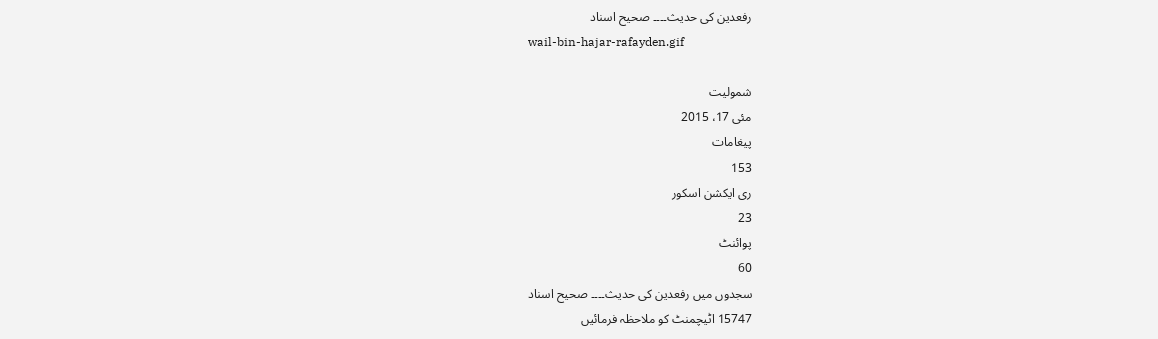رفعدین کی حدیث۔۔۔۔ صحیح اسناد
wail-bin-hajar-rafayden.gif

شمولیت
مئی 17، 2015
پیغامات
153
ری ایکشن اسکور
23
پوائنٹ
60
سجدوں میں رفعدین کی حدیث۔۔۔۔ صحیح اسناد
15747 اٹیچمنٹ کو ملاحظہ فرمائیں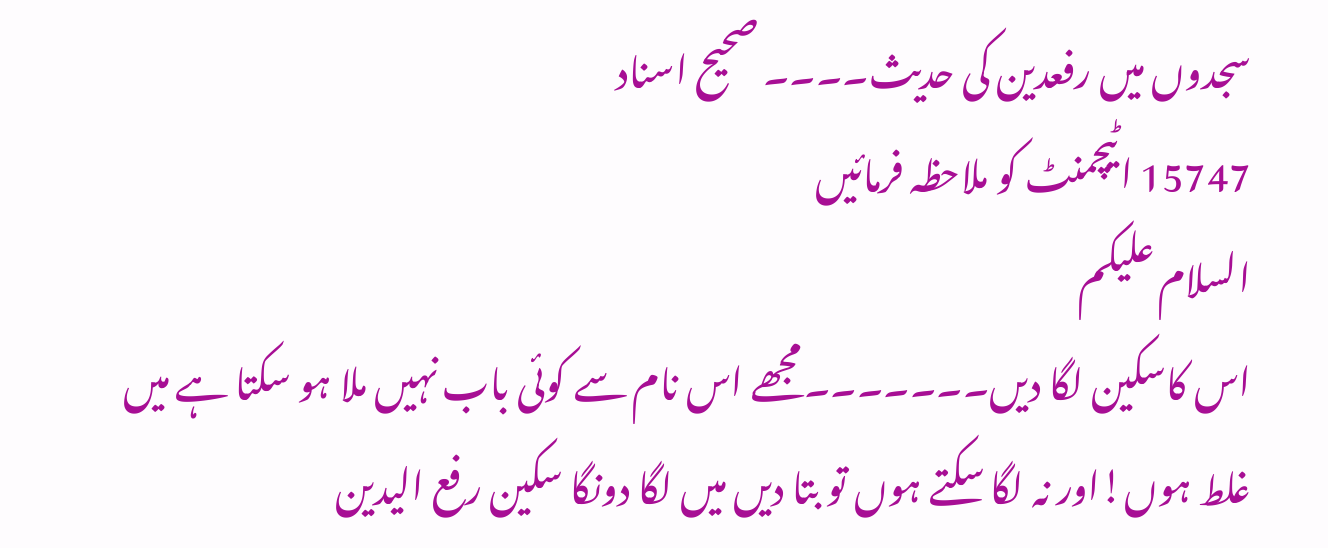سجدوں میں رفعدین کی حدیث۔۔۔۔ صحیح اسناد
15747 اٹیچمنٹ کو ملاحظہ فرمائیں
السلام علیکم
اس کاسکین لگا دیں۔۔۔۔۔۔۔مجھے اس نام سے کوئی باب نہیں ملا ہو سکتا ہے میں غلط ہوں!اور نہ لگا سکتے ہوں تو بتا دیں میں لگا دونگا سکین رفع الیدین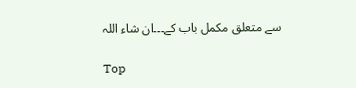سے متعلق مکمل باب کے۔۔۔ان شاء اللہ

Top